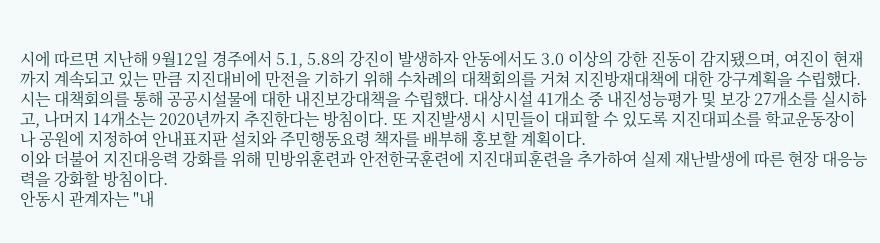시에 따르면 지난해 9월12일 경주에서 5.1, 5.8의 강진이 발생하자 안동에서도 3.0 이상의 강한 진동이 감지됐으며, 여진이 현재까지 계속되고 있는 만큼 지진대비에 만전을 기하기 위해 수차례의 대책회의를 거쳐 지진방재대책에 대한 강구계획을 수립했다.
시는 대책회의를 통해 공공시설물에 대한 내진보강대책을 수립했다. 대상시설 41개소 중 내진성능평가 및 보강 27개소를 실시하고, 나머지 14개소는 2020년까지 추진한다는 방침이다. 또 지진발생시 시민들이 대피할 수 있도록 지진대피소를 학교운동장이나 공원에 지정하여 안내표지판 설치와 주민행동요령 책자를 배부해 홍보할 계획이다.
이와 더불어 지진대응력 강화를 위해 민방위훈련과 안전한국훈련에 지진대피훈련을 추가하여 실제 재난발생에 따른 현장 대응능력을 강화할 방침이다.
안동시 관계자는 "내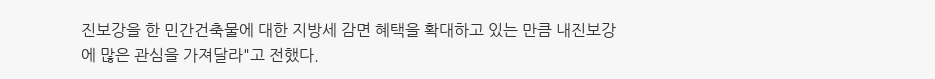진보강을 한 민간건축물에 대한 지방세 감면 혜택을 확대하고 있는 만큼 내진보강에 많은 관심을 가져달라"고 전했다.